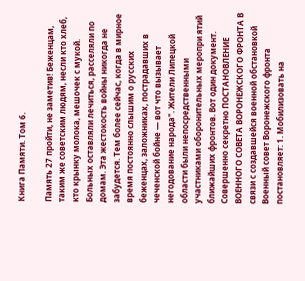Книга Памяти. Том 6.

Память 27 пройти, не заметив! Беженцам, таким же советским людям, несли кто хлеб, кто крынку молока, мешочек с мукой. Больных оставляли лечиться, расселяли по домам. Эта жестокость войны никогда не забудется. Тем более сейчас, когда в мирное время постоянно слышим о русских беженцах, заложниках, пострадавших в чеченской бойне — вот что вызывает негодование народа". Жители Липецкой области были непосредственными участниками оборонительных меропри ятий ближайших фронтов. Вот один документ. Совершенно секретно ПОСТАНОВЛЕНИЕ ВОЕННОГО СОВЕТА ВОРОНЕЖСКОГО ФРОНТА В связи с создавшейся военной обстановкой Военный совет Воронежского фронта постановляет: 1. Мобилизовать на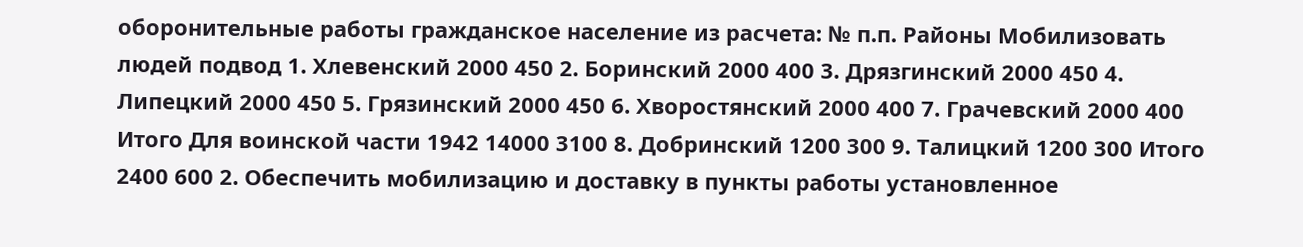оборонительные работы гражданское население из расчета: № п.п. Районы Мобилизовать людей подвод 1. Хлевенский 2000 450 2. Боринский 2000 400 3. Дрязгинский 2000 450 4. Липецкий 2000 450 5. Грязинский 2000 450 6. Хворостянский 2000 400 7. Грачевский 2000 400 Итого Для воинской части 1942 14000 3100 8. Добринский 1200 300 9. Талицкий 1200 300 Итого 2400 600 2. Обеспечить мобилизацию и доставку в пункты работы установленное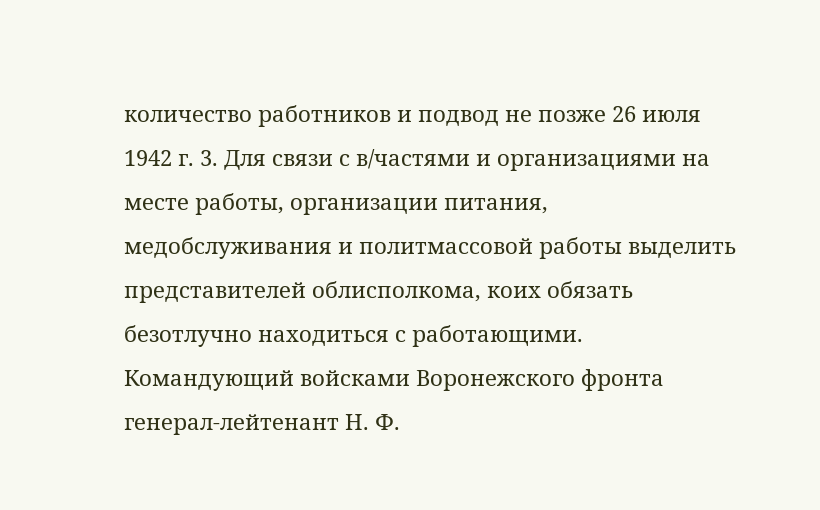количество работников и подвод не позже 26 июля 1942 г. 3. Для связи с в/частями и организациями на месте работы, организации питания, медобслуживания и политмассовой работы выделить представителей облисполкома, коих обязать безотлучно находиться с работающими. Командующий войсками Воронежского фронта генерал-лейтенант Н. Ф.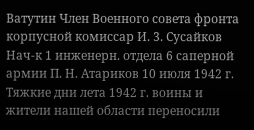Ватутин Член Военного совета фронта корпусной комиссар И. 3. Сусайков Нач-к 1 инженерн. отдела 6 саперной армии П. Н. Атариков 10 июля 1942 г. Тяжкие дни лета 1942 г. воины и жители нашей области переносили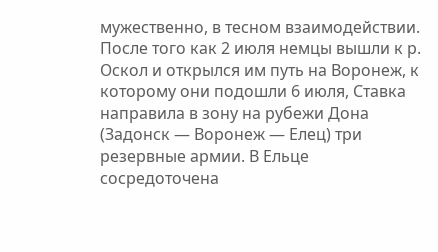мужественно, в тесном взаимодействии. После того как 2 июля немцы вышли к р. Оскол и открылся им путь на Воронеж, к которому они подошли 6 июля, Ставка направила в зону на рубежи Дона (Задонск — Воронеж — Елец) три резервные армии. В Ельце сосредоточена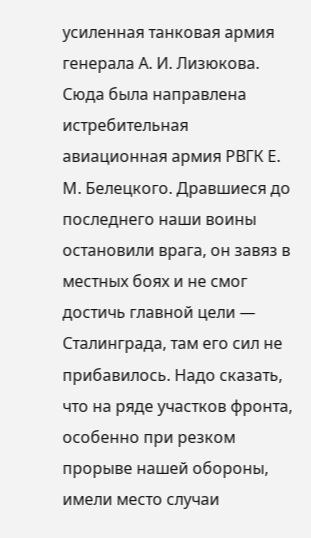усиленная танковая армия генерала А. И. Лизюкова. Сюда была направлена истребительная авиационная армия РВГК Е. М. Белецкого. Дравшиеся до последнего наши воины остановили врага, он завяз в местных боях и не смог достичь главной цели — Сталинграда, там его сил не прибавилось. Надо сказать, что на ряде участков фронта, особенно при резком прорыве нашей обороны, имели место случаи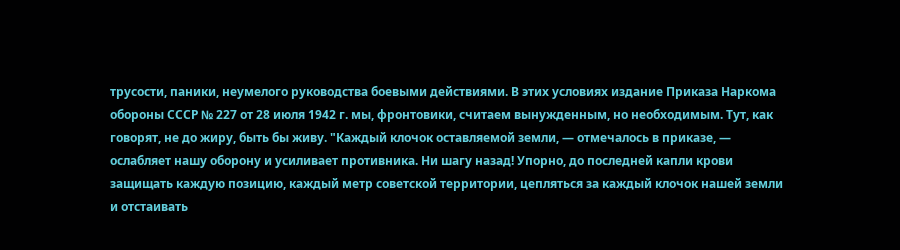трусости, паники, неумелого руководства боевыми действиями. В этих условиях издание Приказа Наркома обороны СССР № 227 от 28 июля 1942 г. мы, фронтовики, считаем вынужденным, но необходимым. Тут, как говорят, не до жиру, быть бы живу. "Каждый клочок оставляемой земли, — отмечалось в приказе, — ослабляет нашу оборону и усиливает противника. Ни шагу назад! Упорно, до последней капли крови защищать каждую позицию, каждый метр советской территории, цепляться за каждый клочок нашей земли и отстаивать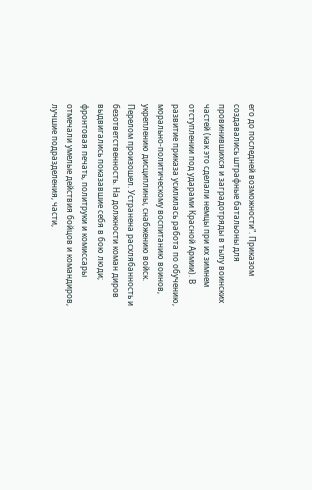его до последней возможности". Приказом создавались штрафные батальоны для провинившихся и заградотряды в тылу воинских частей (как это сделали немцы при их зимнем отступлении под ударами Красной Армии). В развитие приказа усилилась работа по обучению, морально-политическому воспитанию воинов, укреплению дисциплины, снабжению войск. Перелом произошел. Устранена расхлябанность и безответственность. На должности коман диров выдвигались показавшие себя в бою люди; фронтовая печать, политруки и комиссары отмечали умелые действия бойцов и командиров, лучшие подразделения, части,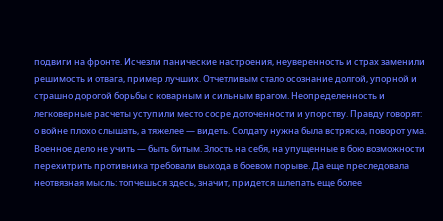подвиги на фронте. Исчезли панические настроения, неуверенность и страх заменили решимость и отвага, пример лучших. Отчетливым стало осознание долгой, упорной и страшно дорогой борьбы с коварным и сильным врагом. Неопределенность и легковерные расчеты уступили место сосре доточенности и упорству. Правду говорят: о войне плохо слышать, а тяжелее — видеть. Солдату нужна была встряска, поворот ума. Военное дело не учить — быть битым. Злость на себя, на упущенные в бою возможности перехитрить противника требовали выхода в боевом порыве. Да еще преследовала неотвязная мысль: топчешься здесь, значит, придется шлепать еще более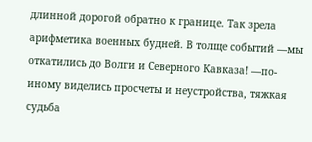длинной дорогой обратно к границе. Так зрела арифметика военных будней. В толще событий —мы откатились до Волги и Северного Кавказа! —по-иному виделись просчеты и неустройства, тяжкая судьба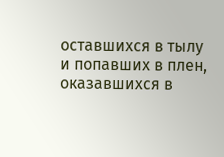оставшихся в тылу и попавших в плен, оказавшихся в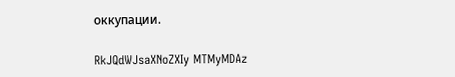оккупации.

RkJQdWJsaXNoZXIy MTMyMDAz